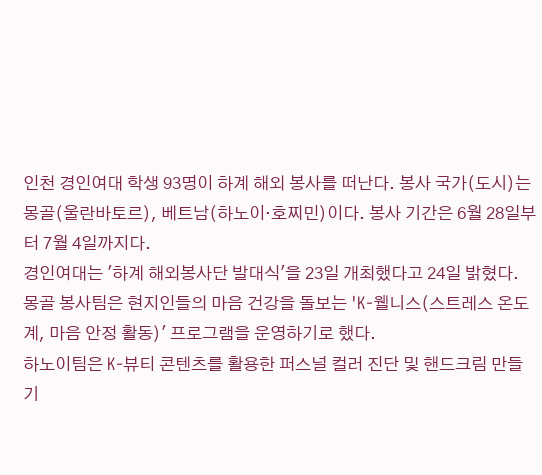인천 경인여대 학생 93명이 하계 해외 봉사를 떠난다. 봉사 국가(도시)는 몽골(울란바토르), 베트남(하노이·호찌민)이다. 봉사 기간은 6월 28일부터 7월 4일까지다.
경인여대는 '하계 해외봉사단 발대식'을 23일 개최했다고 24일 밝혔다.
몽골 봉사팀은 현지인들의 마음 건강을 돌보는 'K-웰니스(스트레스 온도계, 마음 안정 활동)' 프로그램을 운영하기로 했다.
하노이팀은 K-뷰티 콘텐츠를 활용한 퍼스널 컬러 진단 및 핸드크림 만들기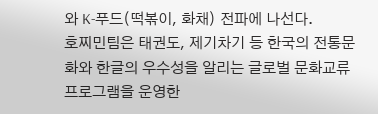와 K-푸드(떡볶이, 화채) 전파에 나선다.
호찌민팀은 태권도, 제기차기 등 한국의 전통문화와 한글의 우수성을 알리는 글로벌 문화교류 프로그램을 운영한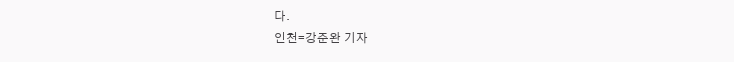다.
인천=강준완 기자